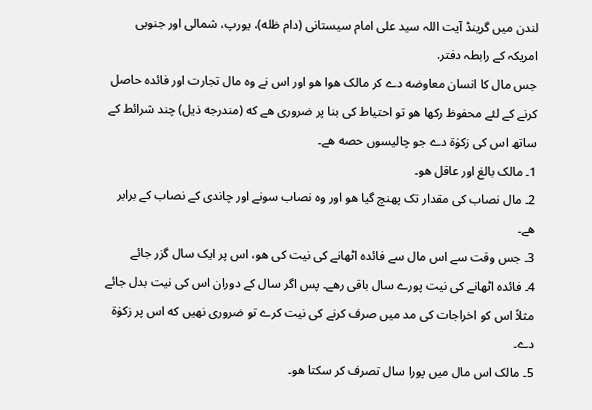لندن میں گرینڈ آیت اللہ سید علی امام سیستانی (دام ظله)، یورپ، شمالی اور جنوبی امریکہ کے رابطہ دفتر.
جس مال کا انسان معاوضه دے کر مالک هوا هو اور اس نے وه مال تجارت اور فائده حاصل کرنے کے لئے محفوظ رکھا هو تو احتیاط کی بنا پر ضروری هے که (مندرجه ذیل) چند شرائط کے ساتھ اس کی زکوٰۃ دے جو چالیسوں حصه هے۔
1۔ مالک بالغ اور عاقل هو۔
2۔ مال نصاب کی مقدار تک پهنچ گیا هو اور وه نصاب سونے اور چاندی کے نصاب کے برابر هے۔
3۔ جس وقت سے اس مال سے فائده اٹھانے کی نیت کی هو، اس پر ایک سال گزر جائے
4۔ فائده اٹھانے کی نیت پورے سال باقی رهے۔ پس اگر سال کے دوران اس کی نیت بدل جائے مثلاً اس کو اخراجات کی مد میں صرف کرنے کی نیت کرے تو ضروری نهیں که اس پر زکوٰۃ دے۔
5۔ مالک اس مال میں پورا سال تصرف کر سکتا هو۔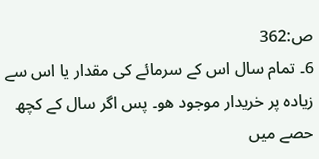ص:362
6۔ تمام سال اس کے سرمائے کی مقدار یا اس سے زیاده پر خریدار موجود هو۔ پس اگر سال کے کچھ حصے میں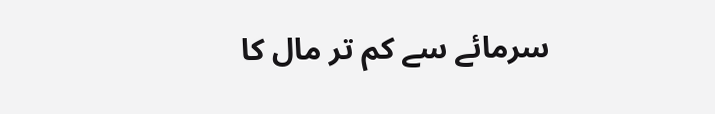سرمائے سے کم تر مال کا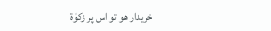خریدار هو تو اس پر زکوٰۃ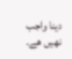دینا واجب نهیں هے۔